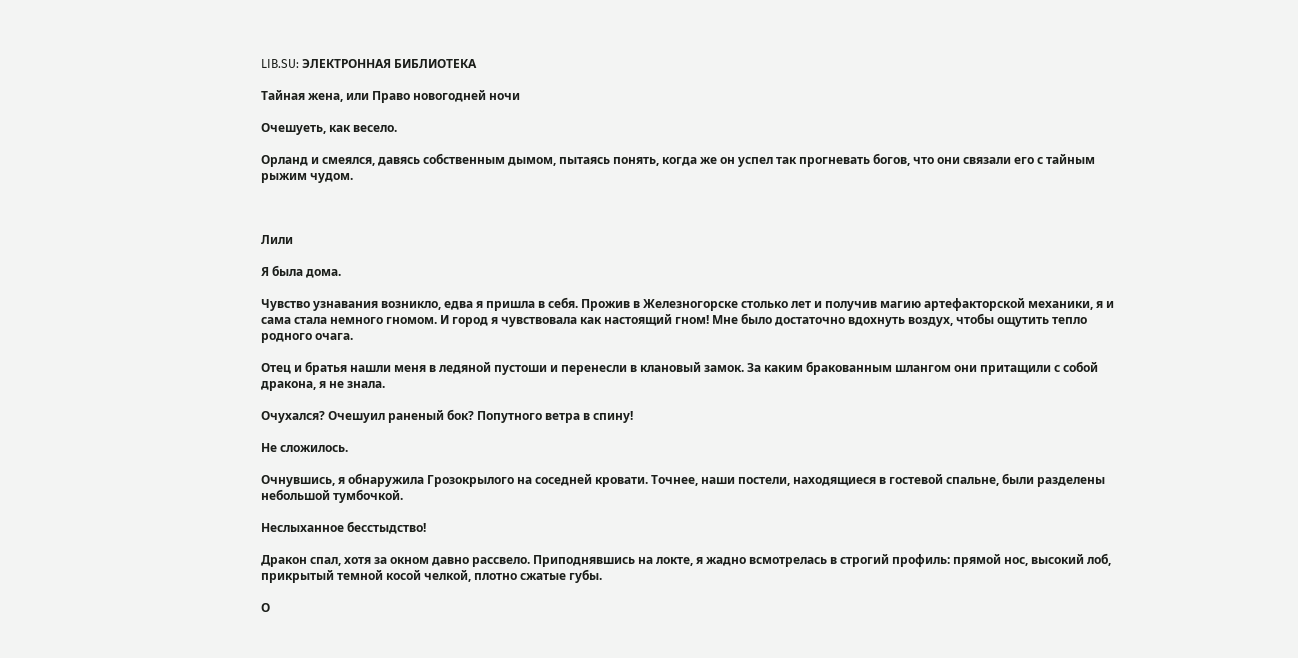LIB.SU: ЭЛЕКТРОННАЯ БИБЛИОТЕКА

Тайная жена, или Право новогодней ночи

Очешуеть, как весело.

Орланд и смеялся, давясь собственным дымом, пытаясь понять, когда же он успел так прогневать богов, что они связали его с тайным рыжим чудом.



Лили

Я была дома.

Чувство узнавания возникло, едва я пришла в себя. Прожив в Железногорске столько лет и получив магию артефакторской механики, я и сама стала немного гномом. И город я чувствовала как настоящий гном! Мне было достаточно вдохнуть воздух, чтобы ощутить тепло родного очага.

Отец и братья нашли меня в ледяной пустоши и перенесли в клановый замок. За каким бракованным шлангом они притащили с собой дракона, я не знала.

Очухался? Очешуил раненый бок? Попутного ветра в спину!

Не сложилось.

Очнувшись, я обнаружила Грозокрылого на соседней кровати. Точнее, наши постели, находящиеся в гостевой спальне, были разделены небольшой тумбочкой.

Неслыханное бесстыдство!

Дракон спал, хотя за окном давно рассвело. Приподнявшись на локте, я жадно всмотрелась в строгий профиль: прямой нос, высокий лоб, прикрытый темной косой челкой, плотно сжатые губы.

О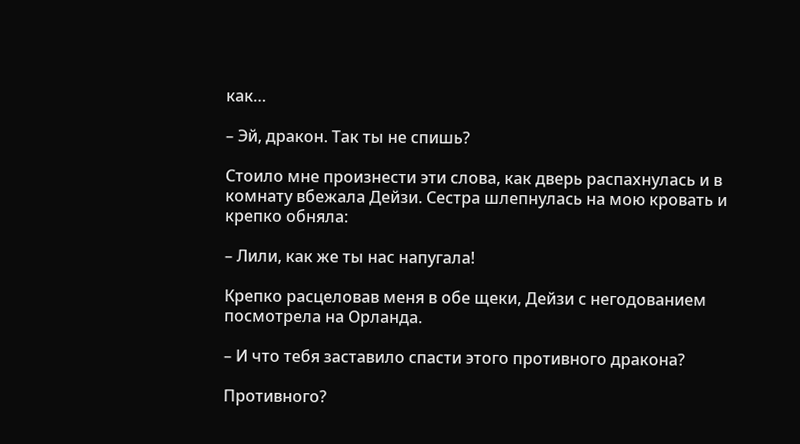как…

– Эй, дракон. Так ты не спишь?

Стоило мне произнести эти слова, как дверь распахнулась и в комнату вбежала Дейзи. Сестра шлепнулась на мою кровать и крепко обняла:

– Лили, как же ты нас напугала!

Крепко расцеловав меня в обе щеки, Дейзи с негодованием посмотрела на Орланда.

– И что тебя заставило спасти этого противного дракона?

Противного?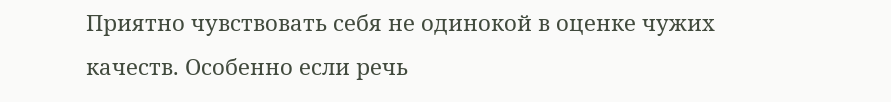Приятно чувствовать себя не одинокой в оценке чужих качеств. Особенно если речь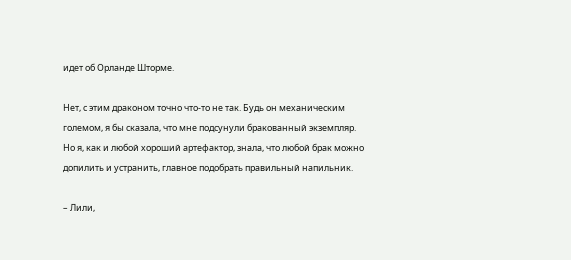идет об Орланде Шторме.

Нет, с этим драконом точно что‑то не так. Будь он механическим големом, я бы сказала, что мне подсунули бракованный экземпляр. Но я, как и любой хороший артефактор, знала, что любой брак можно допилить и устранить, главное подобрать правильный напильник.

– Лили,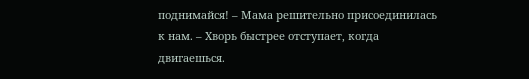поднимайся! – Мама решительно присоединилась к нам. – Хворь быстрее отступает, когда двигаешься.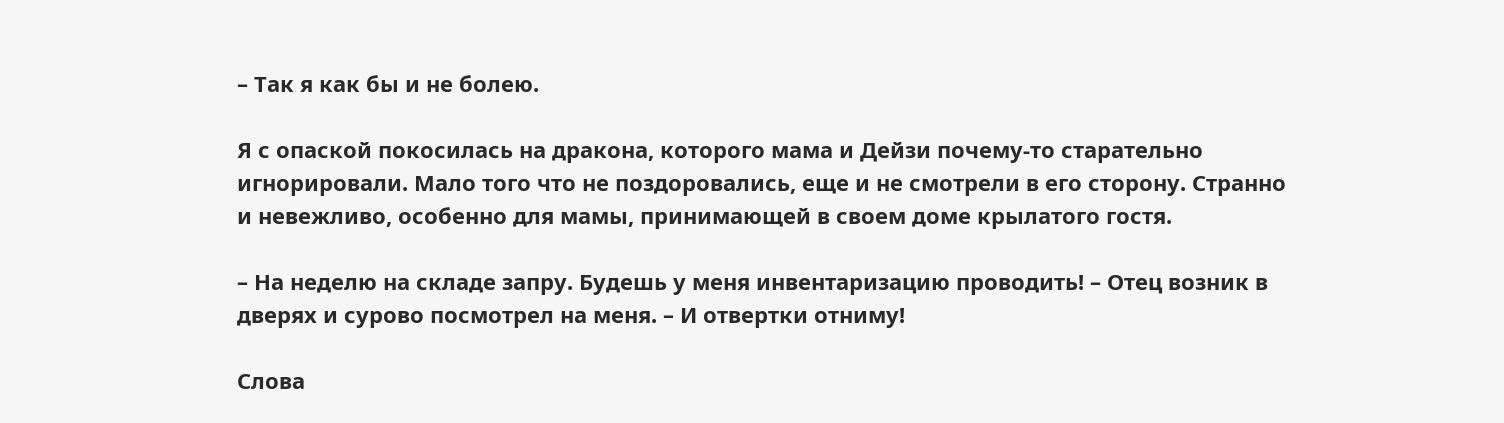– Так я как бы и не болею.

Я с опаской покосилась на дракона, которого мама и Дейзи почему‑то старательно игнорировали. Мало того что не поздоровались, еще и не смотрели в его сторону. Странно и невежливо, особенно для мамы, принимающей в своем доме крылатого гостя.

– На неделю на складе запру. Будешь у меня инвентаризацию проводить! – Отец возник в дверях и сурово посмотрел на меня. – И отвертки отниму!

Слова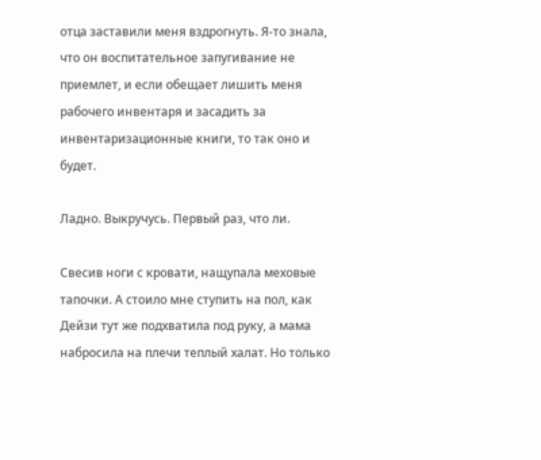отца заставили меня вздрогнуть. Я‑то знала, что он воспитательное запугивание не приемлет, и если обещает лишить меня рабочего инвентаря и засадить за инвентаризационные книги, то так оно и будет.

Ладно. Выкручусь. Первый раз, что ли.

Свесив ноги с кровати, нащупала меховые тапочки. А стоило мне ступить на пол, как Дейзи тут же подхватила под руку, а мама набросила на плечи теплый халат. Но только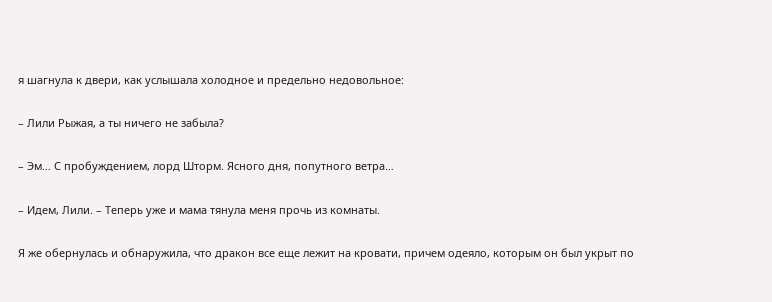я шагнула к двери, как услышала холодное и предельно недовольное:

– Лили Рыжая, а ты ничего не забыла?

– Эм… С пробуждением, лорд Шторм. Ясного дня, попутного ветра…

– Идем, Лили. – Теперь уже и мама тянула меня прочь из комнаты.

Я же обернулась и обнаружила, что дракон все еще лежит на кровати, причем одеяло, которым он был укрыт по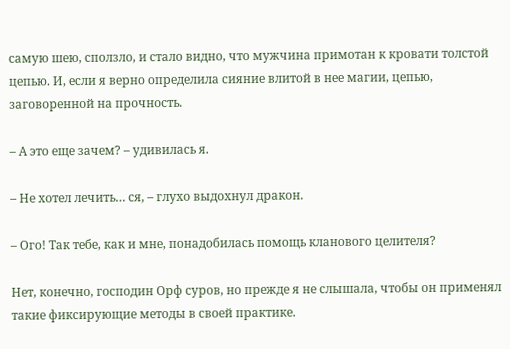самую шею, сползло, и стало видно, что мужчина примотан к кровати толстой цепью. И, если я верно определила сияние влитой в нее магии, цепью, заговоренной на прочность.

– А это еще зачем? – удивилась я.

– Не хотел лечить… ся, – глухо выдохнул дракон.

– Ого! Так тебе, как и мне, понадобилась помощь кланового целителя?

Нет, конечно, господин Орф суров, но прежде я не слышала, чтобы он применял такие фиксирующие методы в своей практике.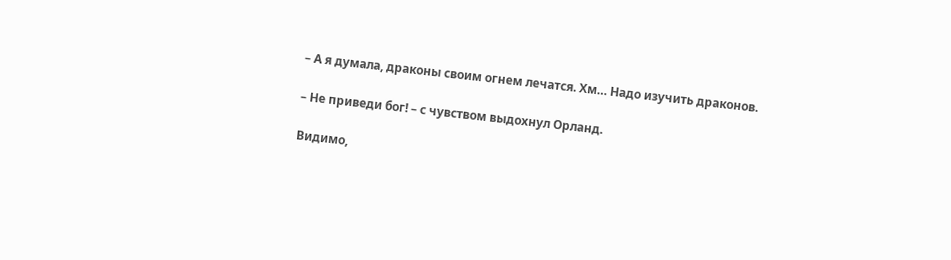– А я думала, драконы своим огнем лечатся. Хм… Надо изучить драконов.

– Не приведи бог! – с чувством выдохнул Орланд.

Видимо,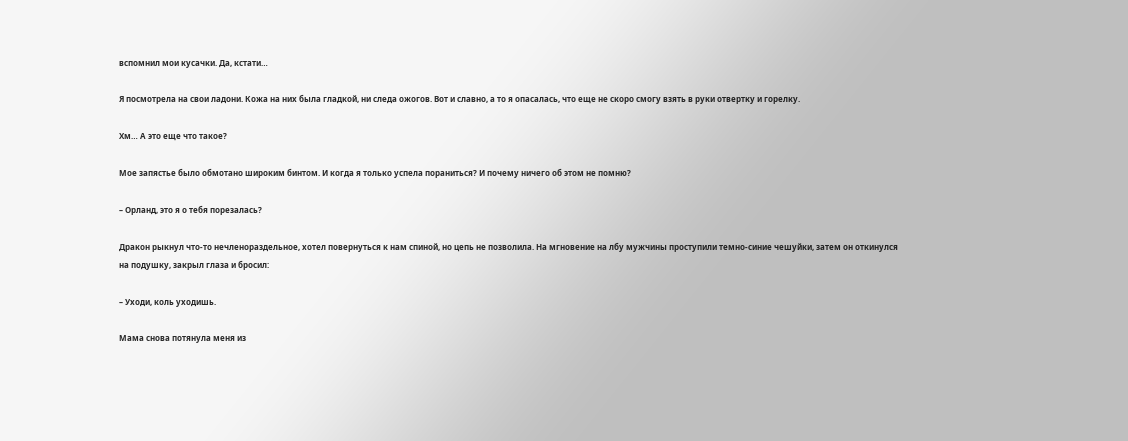вспомнил мои кусачки. Да, кстати…

Я посмотрела на свои ладони. Кожа на них была гладкой, ни следа ожогов. Вот и славно, а то я опасалась, что еще не скоро смогу взять в руки отвертку и горелку.

Хм… А это еще что такое?

Мое запястье было обмотано широким бинтом. И когда я только успела пораниться? И почему ничего об этом не помню?

– Орланд, это я о тебя порезалась?

Дракон рыкнул что‑то нечленораздельное, хотел повернуться к нам спиной, но цепь не позволила. На мгновение на лбу мужчины проступили темно‑синие чешуйки, затем он откинулся на подушку, закрыл глаза и бросил:

– Уходи, коль уходишь.

Мама снова потянула меня из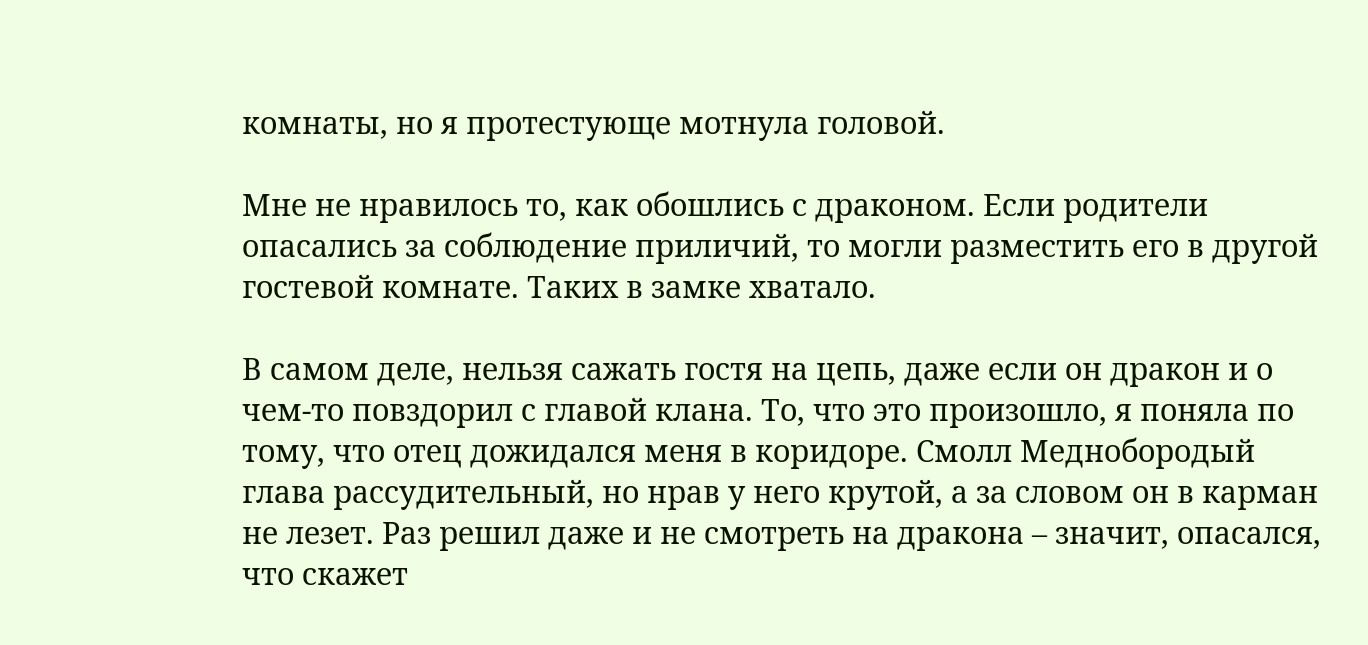комнаты, но я протестующе мотнула головой.

Мне не нравилось то, как обошлись с драконом. Если родители опасались за соблюдение приличий, то могли разместить его в другой гостевой комнате. Таких в замке хватало.

В самом деле, нельзя сажать гостя на цепь, даже если он дракон и о чем‑то повздорил с главой клана. То, что это произошло, я поняла по тому, что отец дожидался меня в коридоре. Смолл Меднобородый глава рассудительный, но нрав у него крутой, а за словом он в карман не лезет. Раз решил даже и не смотреть на дракона – значит, опасался, что скажет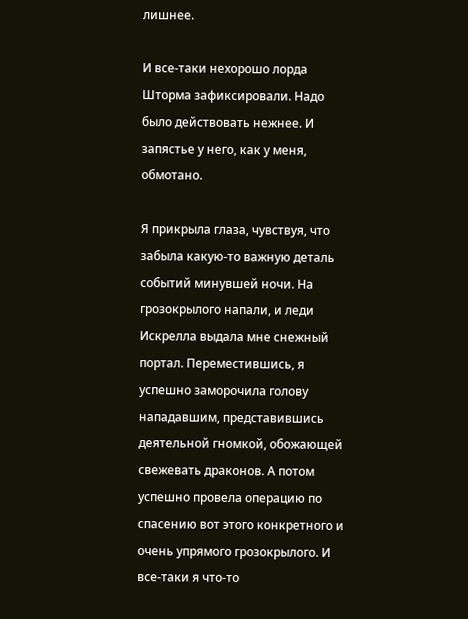лишнее.

И все‑таки нехорошо лорда Шторма зафиксировали. Надо было действовать нежнее. И запястье у него, как у меня, обмотано.

Я прикрыла глаза, чувствуя, что забыла какую‑то важную деталь событий минувшей ночи. На грозокрылого напали, и леди Искрелла выдала мне снежный портал. Переместившись, я успешно заморочила голову нападавшим, представившись деятельной гномкой, обожающей свежевать драконов. А потом успешно провела операцию по спасению вот этого конкретного и очень упрямого грозокрылого. И все‑таки я что‑то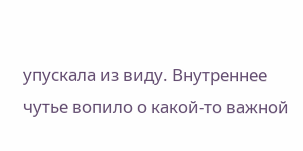упускала из виду. Внутреннее чутье вопило о какой‑то важной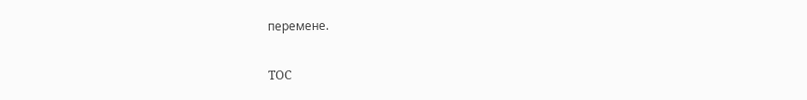перемене.

TOC